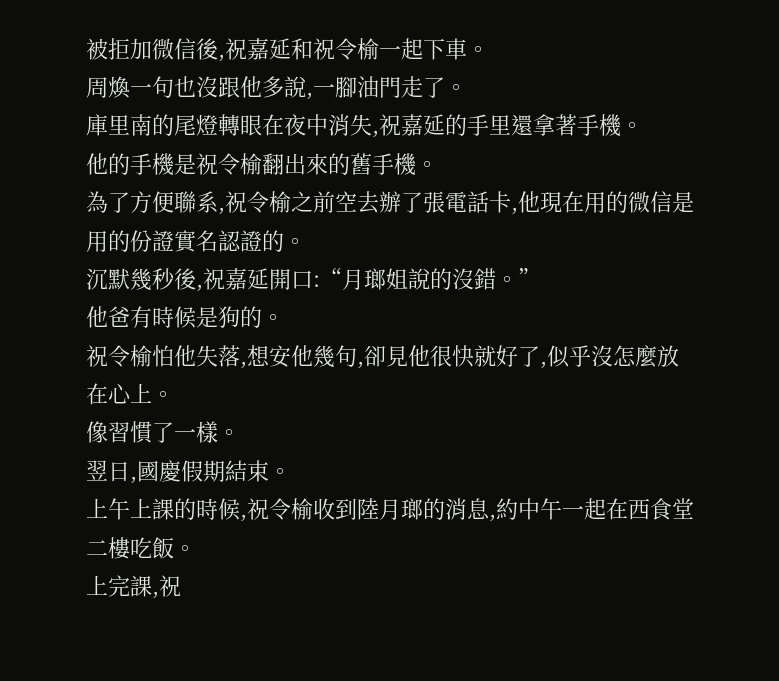被拒加微信後,祝嘉延和祝令榆一起下車。
周煥一句也沒跟他多說,一腳油門走了。
庫里南的尾燈轉眼在夜中消失,祝嘉延的手里還拿著手機。
他的手機是祝令榆翻出來的舊手機。
為了方便聯系,祝令榆之前空去辦了張電話卡,他現在用的微信是用的份證實名認證的。
沉默幾秒後,祝嘉延開口:“月瑯姐說的沒錯。”
他爸有時候是狗的。
祝令榆怕他失落,想安他幾句,卻見他很快就好了,似乎沒怎麼放在心上。
像習慣了一樣。
翌日,國慶假期結束。
上午上課的時候,祝令榆收到陸月瑯的消息,約中午一起在西食堂二樓吃飯。
上完課,祝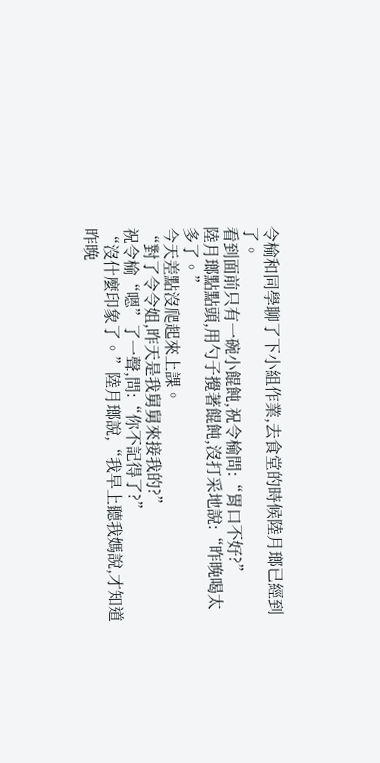令榆和同學聊了下小組作業,去食堂的時候陸月瑯已經到了。
看到面前只有一碗小餛飩,祝令榆問:“胃口不好?”
陸月瑯點點頭,用勺子攪著餛飩,沒打采地說:“昨晚喝太多了。”
今天差點沒爬起來上課。
“對了令令姐,昨天是我舅舅來接我的?”
祝令榆“嗯”了一聲,問:“你不記得了?”
“沒什麼印象了。”陸月瑯說,“我早上聽我媽說,才知道昨晚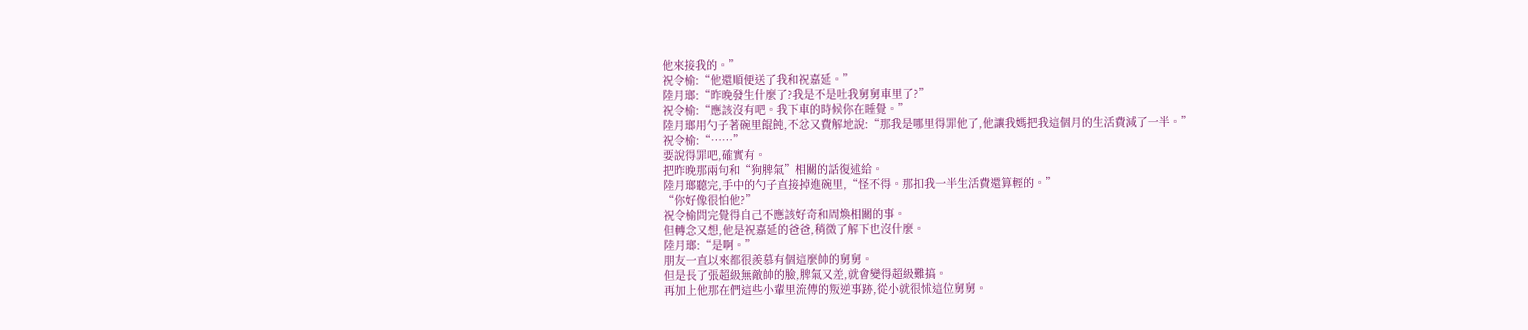他來接我的。”
祝令榆:“他還順便送了我和祝嘉延。”
陸月瑯:“昨晚發生什麼了?我是不是吐我舅舅車里了?”
祝令榆:“應該沒有吧。我下車的時候你在睡覺。”
陸月瑯用勺子著碗里餛飩,不忿又費解地說:“那我是哪里得罪他了,他讓我媽把我這個月的生活費減了一半。”
祝令榆:“……”
要說得罪吧,確實有。
把昨晚那兩句和“狗脾氣”相關的話復述給。
陸月瑯聽完,手中的勺子直接掉進碗里,“怪不得。那扣我一半生活費還算輕的。”
“你好像很怕他?”
祝令榆問完覺得自己不應該好奇和周煥相關的事。
但轉念又想,他是祝嘉延的爸爸,稍微了解下也沒什麼。
陸月瑯:“是啊。”
朋友一直以來都很羨慕有個這麼帥的舅舅。
但是長了張超級無敵帥的臉,脾氣又差,就會變得超級難搞。
再加上他那在們這些小輩里流傳的叛逆事跡,從小就很怵這位舅舅。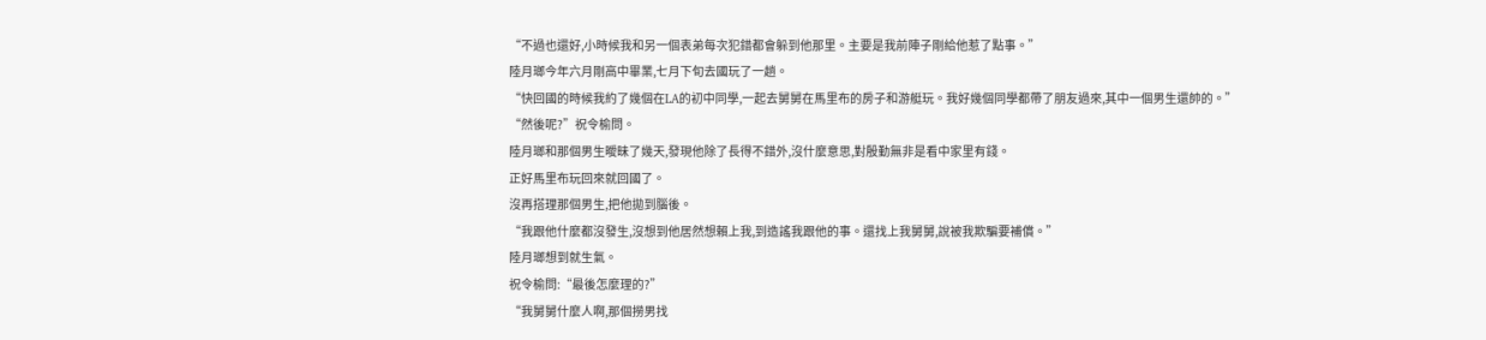“不過也還好,小時候我和另一個表弟每次犯錯都會躲到他那里。主要是我前陣子剛給他惹了點事。”
陸月瑯今年六月剛高中畢業,七月下旬去國玩了一趟。
“快回國的時候我約了幾個在LA的初中同學,一起去舅舅在馬里布的房子和游艇玩。我好幾個同學都帶了朋友過來,其中一個男生還帥的。”
“然後呢?”祝令榆問。
陸月瑯和那個男生曖昧了幾天,發現他除了長得不錯外,沒什麼意思,對殷勤無非是看中家里有錢。
正好馬里布玩回來就回國了。
沒再搭理那個男生,把他拋到腦後。
“我跟他什麼都沒發生,沒想到他居然想賴上我,到造謠我跟他的事。還找上我舅舅,說被我欺騙要補償。”
陸月瑯想到就生氣。
祝令榆問:“最後怎麼理的?”
“我舅舅什麼人啊,那個撈男找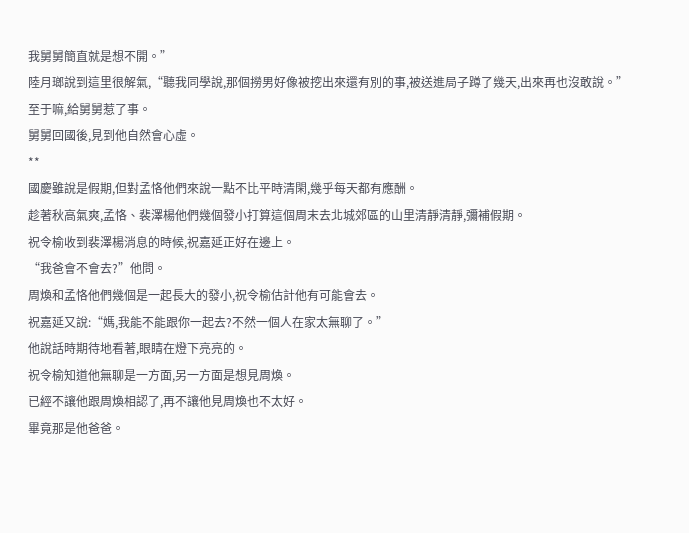我舅舅簡直就是想不開。”
陸月瑯說到這里很解氣,“聽我同學說,那個撈男好像被挖出來還有別的事,被送進局子蹲了幾天,出來再也沒敢說。”
至于嘛,給舅舅惹了事。
舅舅回國後,見到他自然會心虛。
**
國慶雖說是假期,但對孟恪他們來說一點不比平時清閑,幾乎每天都有應酬。
趁著秋高氣爽,孟恪、裴澤楊他們幾個發小打算這個周末去北城郊區的山里清靜清靜,彌補假期。
祝令榆收到裴澤楊消息的時候,祝嘉延正好在邊上。
“我爸會不會去?”他問。
周煥和孟恪他們幾個是一起長大的發小,祝令榆估計他有可能會去。
祝嘉延又說:“媽,我能不能跟你一起去?不然一個人在家太無聊了。”
他說話時期待地看著,眼睛在燈下亮亮的。
祝令榆知道他無聊是一方面,另一方面是想見周煥。
已經不讓他跟周煥相認了,再不讓他見周煥也不太好。
畢竟那是他爸爸。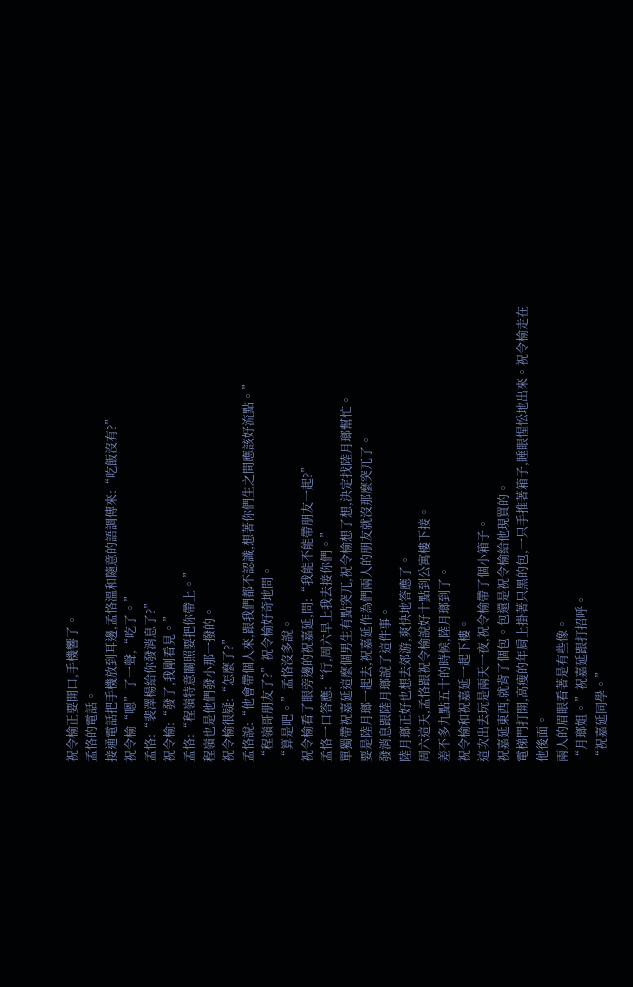祝令榆正要開口,手機響了。
孟恪的電話。
接通電話把手機放到耳邊,孟恪溫和隨意的語調傳來:“吃飯沒有?”
祝令榆“嗯”了一聲,“吃了。”
孟恪:“裴澤楊給你發消息了?”
祝令榆:“發了,我剛看見。”
孟恪:“程嶺特意關照要把你帶上。”
程嶺也是他們發小那一撥的。
祝令榆很疑:“怎麼了?”
孟恪說:“他會帶個人來,跟我們都不認識,想著你們生之間應該好流點。”
“程嶺哥朋友了?”祝令榆好奇地問。
“算是吧。”孟恪沒多說。
祝令榆看了眼旁邊的祝嘉延,問:“我能不能帶朋友一起?”
孟恪一口答應:“行,周六早上我去接你們。”
單獨帶祝嘉延這麼個男生有點突兀,祝令榆想了想,決定找陸月瑯幫忙。
要是陸月瑯一起去,祝嘉延作為們兩人的朋友就沒那麼突兀了。
發消息跟陸月瑯說了這件事。
陸月瑯正好也想去郊游,爽快地答應了。
周六這天,孟恪跟祝令榆說好十點到公寓樓下接。
差不多九點五十的時候,陸月瑯到了。
祝令榆和祝嘉延一起下樓。
這次出去玩是兩天一夜,祝令榆帶了個小箱子。
祝嘉延東西,就背了個包。包還是祝令榆給他現買的。
電梯門打開,高瘦的年肩上掛著只黑的包,一只手推著箱子,睡眼惺忪地出來。祝令榆走在他後面。
兩人的眉眼看著是有些像。
“月瑯姐。”祝嘉延跟打招呼。
“祝嘉延同學。”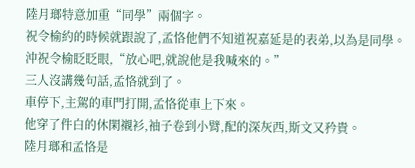陸月瑯特意加重“同學”兩個字。
祝令榆約的時候就跟說了,孟恪他們不知道祝嘉延是的表弟,以為是同學。
沖祝令榆眨眨眼,“放心吧,就說他是我喊來的。”
三人沒講幾句話,孟恪就到了。
車停下,主駕的車門打開,孟恪從車上下來。
他穿了件白的休閑襯衫,袖子卷到小臂,配的深灰西,斯文又矜貴。
陸月瑯和孟恪是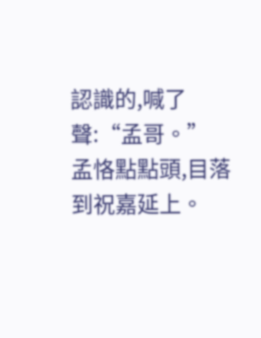認識的,喊了聲:“孟哥。”
孟恪點點頭,目落到祝嘉延上。